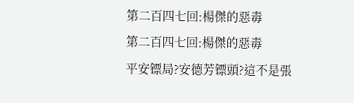第二百四七回:楊傑的惡毒
第二百四七回:楊傑的惡毒
平安镖局?安德芳镖頭?這不是張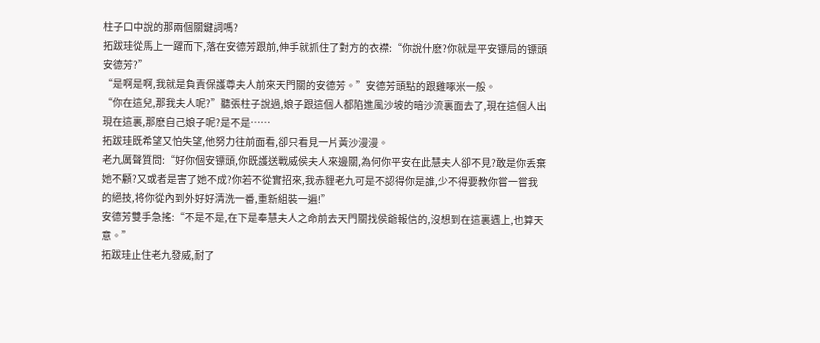柱子口中說的那兩個關鍵詞嗎?
拓跋珪從馬上一躍而下,落在安德芳跟前,伸手就抓住了對方的衣襟:“你說什麽?你就是平安镖局的镖頭安德芳?”
“是啊是啊,我就是負責保護尊夫人前來天門關的安德芳。”安德芳頭點的跟雞啄米一般。
“你在這兒,那我夫人呢?”聽張柱子說過,娘子跟這個人都陷進風沙坡的暗沙流裏面去了,現在這個人出現在這裏,那麽自己娘子呢?是不是……
拓跋珪既希望又怕失望,他努力往前面看,卻只看見一片黃沙漫漫。
老九厲聲質問:“好你個安镖頭,你既護送戰威侯夫人來邊關,為何你平安在此慧夫人卻不見?敢是你丢棄她不顧?又或者是害了她不成?你若不從實招來,我赤貍老九可是不認得你是誰,少不得要教你嘗一嘗我的絕技,将你從內到外好好清洗一番,重新組裝一遍!”
安德芳雙手急搖:“不是不是,在下是奉慧夫人之命前去天門關找侯爺報信的,沒想到在這裏遇上,也算天意。”
拓跋珪止住老九發威,耐了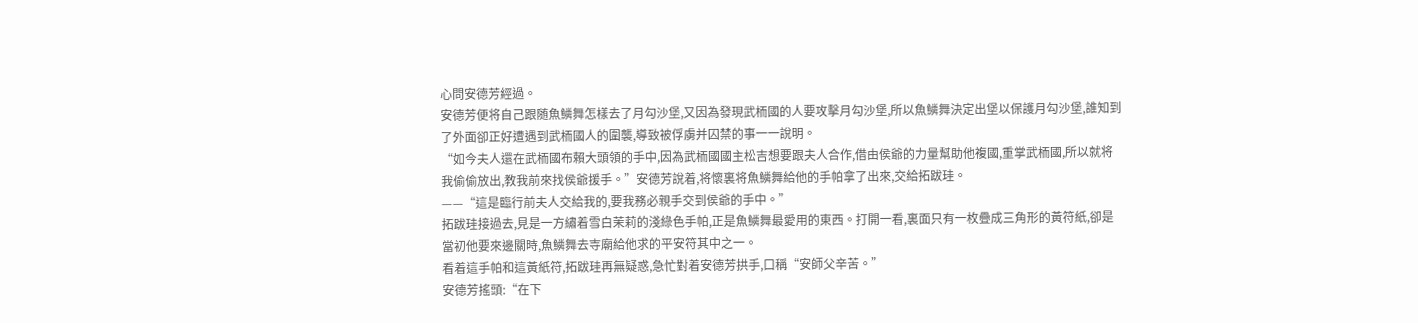心問安德芳經過。
安德芳便将自己跟随魚鱗舞怎樣去了月勾沙堡,又因為發現武栭國的人要攻擊月勾沙堡,所以魚鱗舞決定出堡以保護月勾沙堡,誰知到了外面卻正好遭遇到武栭國人的圍襲,導致被俘虜并囚禁的事一一說明。
“如今夫人還在武栭國布賴大頭領的手中,因為武栭國國主松吉想要跟夫人合作,借由侯爺的力量幫助他複國,重掌武栭國,所以就将我偷偷放出,教我前來找侯爺援手。”安德芳說着,将懷裏将魚鱗舞給他的手帕拿了出來,交給拓跋珪。
——“這是臨行前夫人交給我的,要我務必親手交到侯爺的手中。”
拓跋珪接過去,見是一方繡着雪白茉莉的淺綠色手帕,正是魚鱗舞最愛用的東西。打開一看,裏面只有一枚疊成三角形的黃符紙,卻是當初他要來邊關時,魚鱗舞去寺廟給他求的平安符其中之一。
看着這手帕和這黃紙符,拓跋珪再無疑惑,急忙對着安德芳拱手,口稱“安師父辛苦。”
安德芳搖頭:“在下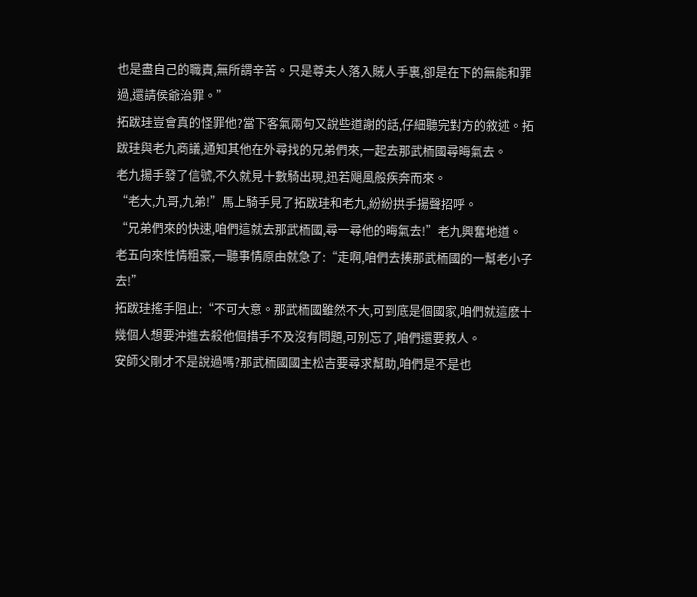也是盡自己的職責,無所謂辛苦。只是尊夫人落入賊人手裏,卻是在下的無能和罪過,還請侯爺治罪。”
拓跋珪豈會真的怪罪他?當下客氣兩句又說些道謝的話,仔細聽完對方的敘述。拓跋珪與老九商議,通知其他在外尋找的兄弟們來,一起去那武栭國尋晦氣去。
老九揚手發了信號,不久就見十數騎出現,迅若飓風般疾奔而來。
“老大,九哥,九弟!”馬上騎手見了拓跋珪和老九,紛紛拱手揚聲招呼。
“兄弟們來的快速,咱們這就去那武栭國,尋一尋他的晦氣去!”老九興奮地道。
老五向來性情粗豪,一聽事情原由就急了:“走啊,咱們去揍那武栭國的一幫老小子去!”
拓跋珪搖手阻止:“不可大意。那武栭國雖然不大,可到底是個國家,咱們就這麽十幾個人想要沖進去殺他個措手不及沒有問題,可別忘了,咱們還要救人。
安師父剛才不是說過嗎?那武栭國國主松吉要尋求幫助,咱們是不是也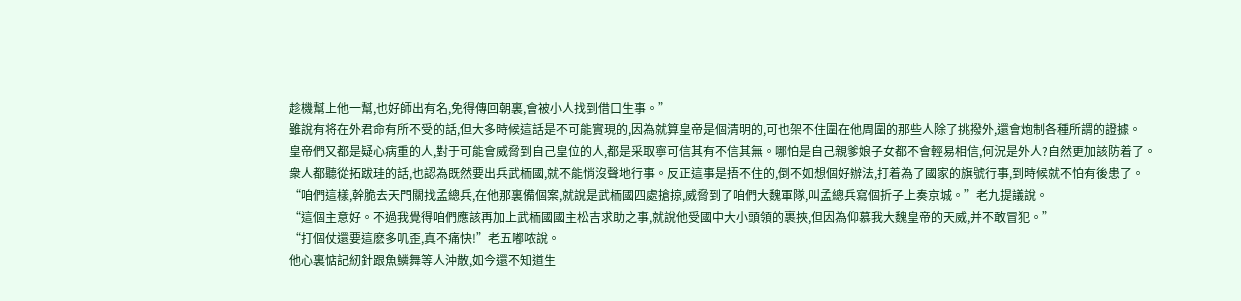趁機幫上他一幫,也好師出有名,免得傳回朝裏,會被小人找到借口生事。”
雖說有将在外君命有所不受的話,但大多時候這話是不可能實現的,因為就算皇帝是個清明的,可也架不住圍在他周圍的那些人除了挑撥外,還會炮制各種所謂的證據。
皇帝們又都是疑心病重的人,對于可能會威脅到自己皇位的人,都是采取寧可信其有不信其無。哪怕是自己親爹娘子女都不會輕易相信,何況是外人?自然更加該防着了。
衆人都聽從拓跋珪的話,也認為既然要出兵武栭國,就不能悄沒聲地行事。反正這事是捂不住的,倒不如想個好辦法,打着為了國家的旗號行事,到時候就不怕有後患了。
“咱們這樣,幹脆去天門關找孟總兵,在他那裏備個案,就說是武栭國四處搶掠,威脅到了咱們大魏軍隊,叫孟總兵寫個折子上奏京城。”老九提議說。
“這個主意好。不過我覺得咱們應該再加上武栭國國主松吉求助之事,就說他受國中大小頭領的裹挾,但因為仰慕我大魏皇帝的天威,并不敢冒犯。”
“打個仗還要這麽多叽歪,真不痛快!”老五嘟哝說。
他心裏惦記紉針跟魚鱗舞等人沖散,如今還不知道生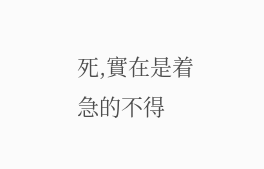死,實在是着急的不得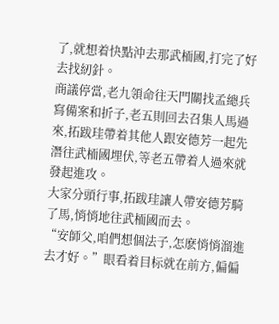了,就想着快點沖去那武栭國,打完了好去找紉針。
商議停當,老九領命往天門關找孟總兵寫備案和折子,老五則回去召集人馬過來,拓跋珪帶着其他人跟安德芳一起先潛往武栭國埋伏,等老五帶着人過來就發起進攻。
大家分頭行事,拓跋珪讓人帶安德芳騎了馬,悄悄地往武栭國而去。
“安師父,咱們想個法子,怎麽悄悄溜進去才好。”眼看着目标就在前方,偏偏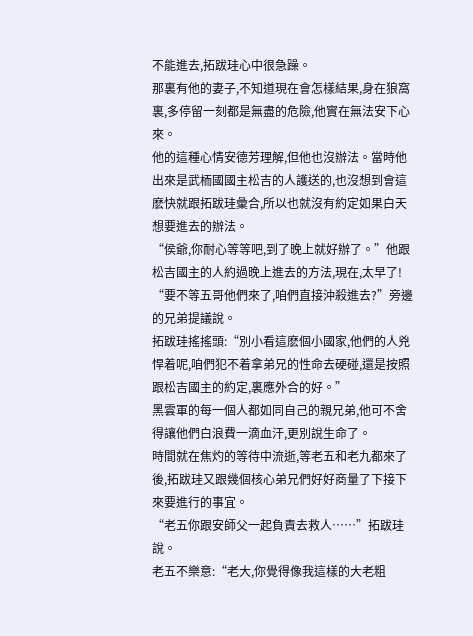不能進去,拓跋珪心中很急躁。
那裏有他的妻子,不知道現在會怎樣結果,身在狼窩裏,多停留一刻都是無盡的危險,他實在無法安下心來。
他的這種心情安德芳理解,但他也沒辦法。當時他出來是武栭國國主松吉的人護送的,也沒想到會這麽快就跟拓跋珪彙合,所以也就沒有約定如果白天想要進去的辦法。
“侯爺,你耐心等等吧,到了晚上就好辦了。”他跟松吉國主的人約過晚上進去的方法,現在,太早了!
“要不等五哥他們來了,咱們直接沖殺進去?”旁邊的兄弟提議說。
拓跋珪搖搖頭:“別小看這麽個小國家,他們的人兇悍着呢,咱們犯不着拿弟兄的性命去硬碰,還是按照跟松吉國主的約定,裏應外合的好。”
黑雲軍的每一個人都如同自己的親兄弟,他可不舍得讓他們白浪費一滴血汗,更別說生命了。
時間就在焦灼的等待中流逝,等老五和老九都來了後,拓跋珪又跟幾個核心弟兄們好好商量了下接下來要進行的事宜。
“老五你跟安師父一起負責去救人……”拓跋珪說。
老五不樂意:“老大,你覺得像我這樣的大老粗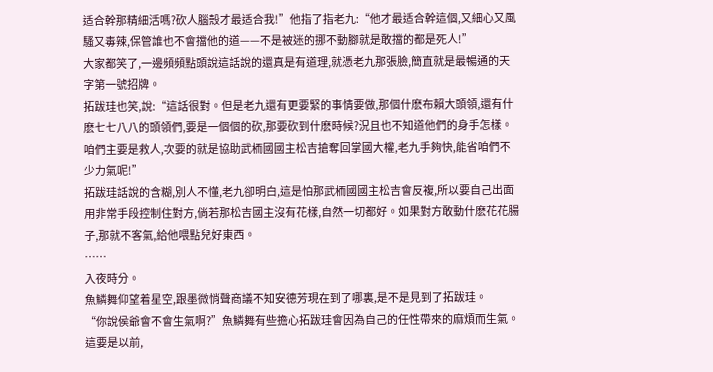适合幹那精細活嗎?砍人腦殼才最适合我!”他指了指老九:“他才最适合幹這個,又細心又風騷又毒辣,保管誰也不會擋他的道——不是被迷的挪不動腳就是敢擋的都是死人!”
大家都笑了,一邊頻頻點頭說這話說的還真是有道理,就憑老九那張臉,簡直就是最暢通的天字第一號招牌。
拓跋珪也笑,說:“這話很對。但是老九還有更要緊的事情要做,那個什麽布賴大頭領,還有什麽七七八八的頭領們,要是一個個的砍,那要砍到什麽時候?況且也不知道他們的身手怎樣。咱們主要是救人,次要的就是協助武栭國國主松吉搶奪回掌國大權,老九手夠快,能省咱們不少力氣呢!”
拓跋珪話說的含糊,別人不懂,老九卻明白,這是怕那武栭國國主松吉會反複,所以要自己出面用非常手段控制住對方,倘若那松吉國主沒有花樣,自然一切都好。如果對方敢動什麽花花腸子,那就不客氣,給他喂點兒好東西。
……
入夜時分。
魚鱗舞仰望着星空,跟墨微悄聲商議不知安德芳現在到了哪裏,是不是見到了拓跋珪。
“你說侯爺會不會生氣啊?”魚鱗舞有些擔心拓跋珪會因為自己的任性帶來的麻煩而生氣。
這要是以前,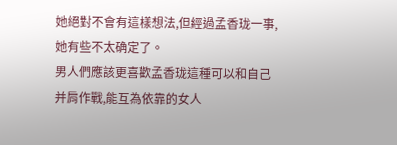她絕對不會有這樣想法,但經過孟香珑一事,她有些不太确定了。
男人們應該更喜歡孟香珑這種可以和自己并肩作戰,能互為依靠的女人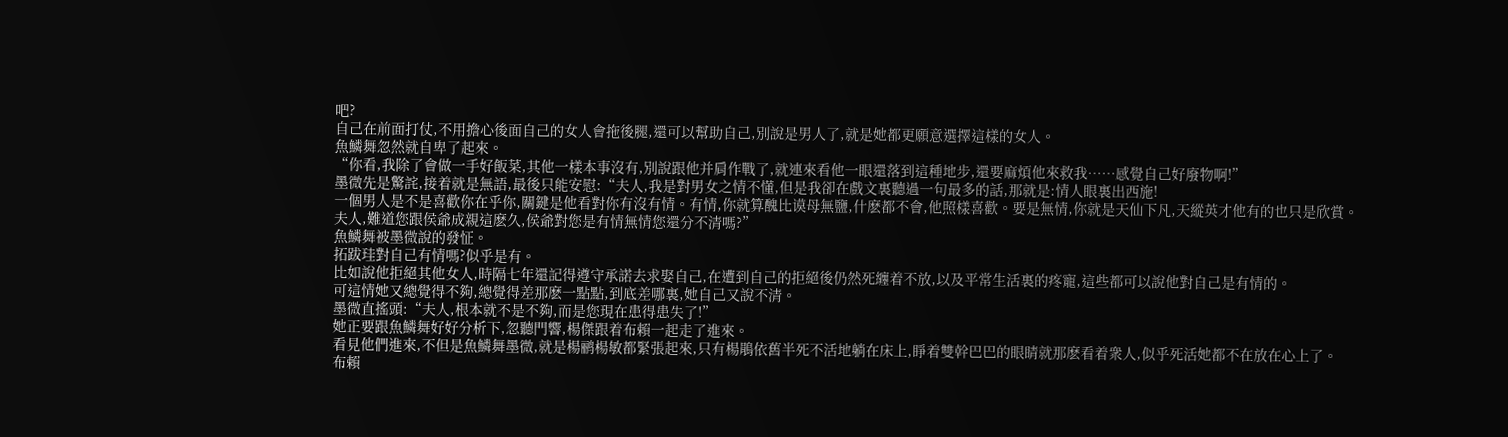吧?
自己在前面打仗,不用擔心後面自己的女人會拖後腿,還可以幫助自己,別說是男人了,就是她都更願意選擇這樣的女人。
魚鱗舞忽然就自卑了起來。
“你看,我除了會做一手好飯菜,其他一樣本事沒有,別說跟他并肩作戰了,就連來看他一眼還落到這種地步,還要麻煩他來救我……感覺自己好廢物啊!”
墨微先是驚詫,接着就是無語,最後只能安慰:“夫人,我是對男女之情不懂,但是我卻在戲文裏聽過一句最多的話,那就是:情人眼裏出西施!
一個男人是不是喜歡你在乎你,關鍵是他看對你有沒有情。有情,你就算醜比谟母無鹽,什麽都不會,他照樣喜歡。要是無情,你就是天仙下凡,天縱英才他有的也只是欣賞。
夫人,難道您跟侯爺成親這麽久,侯爺對您是有情無情您還分不清嗎?”
魚鱗舞被墨微說的發怔。
拓跋珪對自己有情嗎?似乎是有。
比如說他拒絕其他女人,時隔七年還記得遵守承諾去求娶自己,在遭到自己的拒絕後仍然死纏着不放,以及平常生活裏的疼寵,這些都可以說他對自己是有情的。
可這情她又總覺得不夠,總覺得差那麽一點點,到底差哪裏,她自己又說不清。
墨微直搖頭:“夫人,根本就不是不夠,而是您現在患得患失了!”
她正要跟魚鱗舞好好分析下,忽聽門響,楊傑跟着布賴一起走了進來。
看見他們進來,不但是魚鱗舞墨微,就是楊鹂楊敏都緊張起來,只有楊鵑依舊半死不活地躺在床上,睜着雙幹巴巴的眼睛就那麽看着衆人,似乎死活她都不在放在心上了。
布賴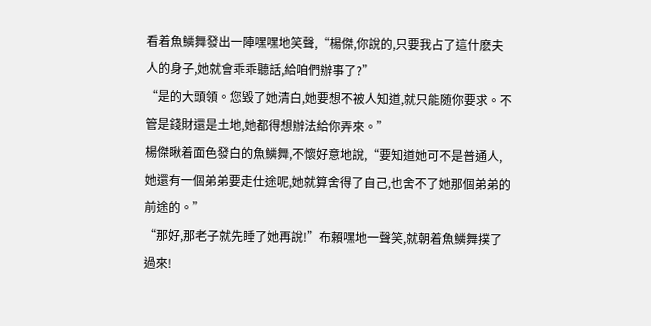看着魚鱗舞發出一陣嘿嘿地笑聲,“楊傑,你說的,只要我占了這什麽夫人的身子,她就會乖乖聽話,給咱們辦事了?”
“是的大頭領。您毀了她清白,她要想不被人知道,就只能随你要求。不管是錢財還是土地,她都得想辦法給你弄來。”
楊傑瞅着面色發白的魚鱗舞,不懷好意地說,“要知道她可不是普通人,她還有一個弟弟要走仕途呢,她就算舍得了自己,也舍不了她那個弟弟的前途的。”
“那好,那老子就先睡了她再說!”布賴嘿地一聲笑,就朝着魚鱗舞撲了過來!